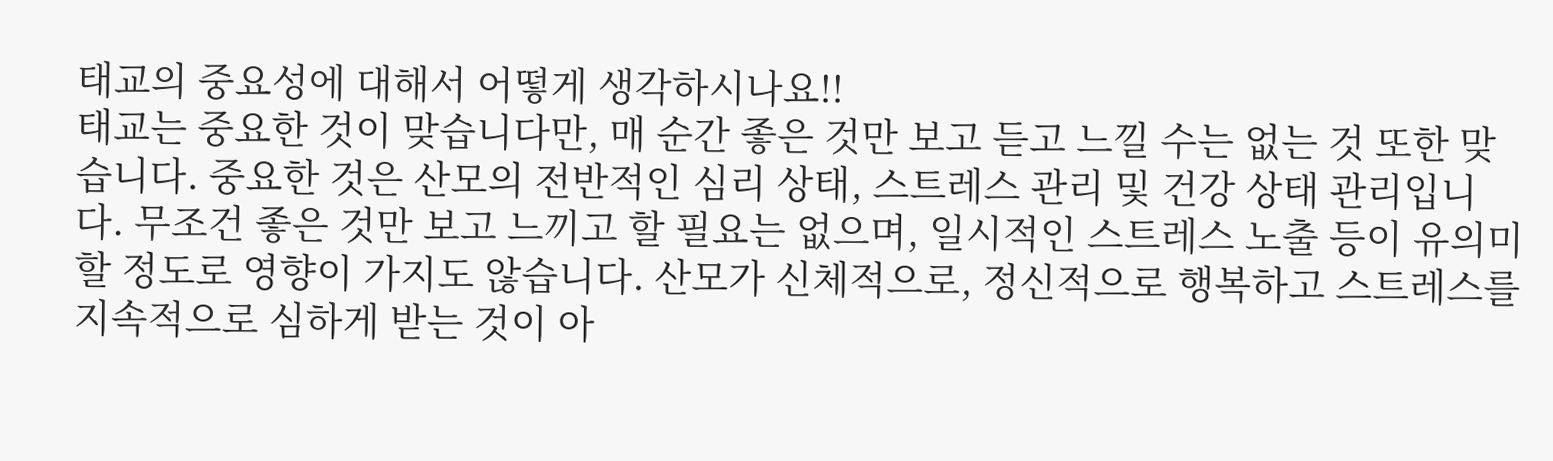태교의 중요성에 대해서 어떻게 생각하시나요!!
태교는 중요한 것이 맞습니다만, 매 순간 좋은 것만 보고 듣고 느낄 수는 없는 것 또한 맞습니다. 중요한 것은 산모의 전반적인 심리 상태, 스트레스 관리 및 건강 상태 관리입니다. 무조건 좋은 것만 보고 느끼고 할 필요는 없으며, 일시적인 스트레스 노출 등이 유의미할 정도로 영향이 가지도 않습니다. 산모가 신체적으로, 정신적으로 행복하고 스트레스를 지속적으로 심하게 받는 것이 아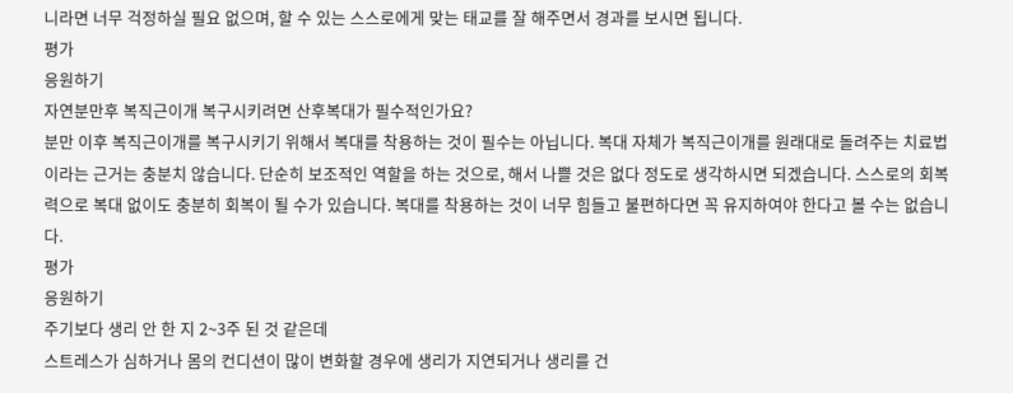니라면 너무 걱정하실 필요 없으며, 할 수 있는 스스로에게 맞는 태교를 잘 해주면서 경과를 보시면 됩니다.
평가
응원하기
자연분만후 복직근이개 복구시키려면 산후복대가 필수적인가요?
분만 이후 복직근이개를 복구시키기 위해서 복대를 착용하는 것이 필수는 아닙니다. 복대 자체가 복직근이개를 원래대로 돌려주는 치료법이라는 근거는 충분치 않습니다. 단순히 보조적인 역할을 하는 것으로, 해서 나쁠 것은 없다 정도로 생각하시면 되겠습니다. 스스로의 회복력으로 복대 없이도 충분히 회복이 될 수가 있습니다. 복대를 착용하는 것이 너무 힘들고 불편하다면 꼭 유지하여야 한다고 볼 수는 없습니다.
평가
응원하기
주기보다 생리 안 한 지 2~3주 된 것 같은데
스트레스가 심하거나 몸의 컨디션이 많이 변화할 경우에 생리가 지연되거나 생리를 건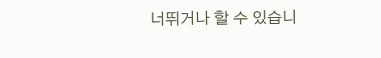너뛰거나 할 수 있습니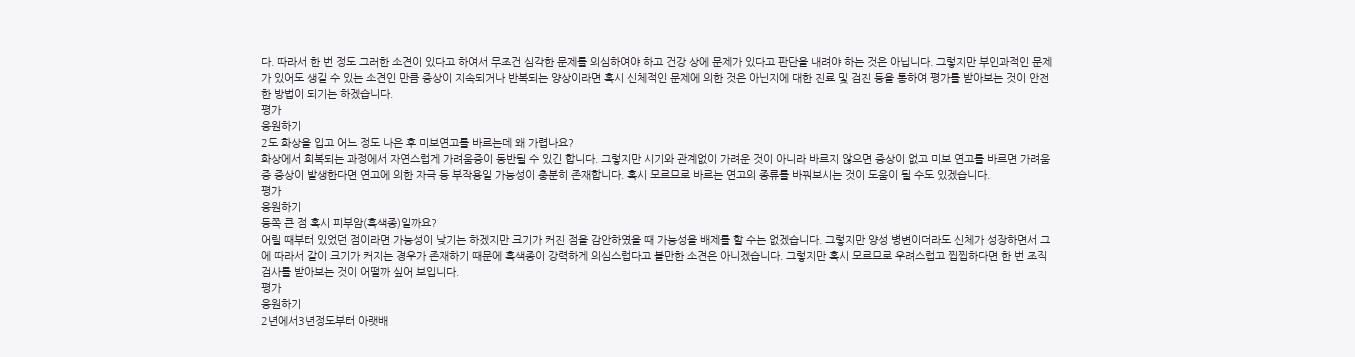다. 따라서 한 번 정도 그러한 소견이 있다고 하여서 무조건 심각한 문제를 의심하여야 하고 건강 상에 문제가 있다고 판단을 내려야 하는 것은 아닙니다. 그렇지만 부인과적인 문제가 있어도 생길 수 있는 소견인 만큼 증상이 지속되거나 반복되는 양상이라면 혹시 신체적인 문제에 의한 것은 아닌지에 대한 진료 및 검진 등을 통하여 평가를 받아보는 것이 안전한 방법이 되기는 하겠습니다.
평가
응원하기
2도 화상을 입고 어느 정도 나은 후 미보연고를 바르는데 왜 가렵나요?
화상에서 회복되는 과정에서 자연스럽게 가려움증이 동반될 수 있긴 합니다. 그렇지만 시기와 관계없이 가려운 것이 아니라 바르지 않으면 증상이 없고 미보 연고를 바르면 가려움증 증상이 발생한다면 연고에 의한 자극 등 부작용일 가능성이 충분히 존재합니다. 혹시 모르므로 바르는 연고의 종류를 바꿔보시는 것이 도움이 될 수도 있겠습니다.
평가
응원하기
등쪽 큰 점 혹시 피부암(흑색종)일까요?
어릴 때부터 있었던 점이라면 가능성이 낮기는 하겠지만 크기가 커진 점을 감안하였을 때 가능성을 배제를 할 수는 없겠습니다. 그렇지만 양성 병변이더라도 신체가 성장하면서 그에 따라서 같이 크기가 커지는 경우가 존재하기 때문에 흑색종이 강력하게 의심스럽다고 볼만한 소견은 아니겠습니다. 그렇지만 혹시 모르므로 우려스럽고 찝찝하다면 한 번 조직검사를 받아보는 것이 어떨까 싶어 보입니다.
평가
응원하기
2년에서3년정도부터 아랫배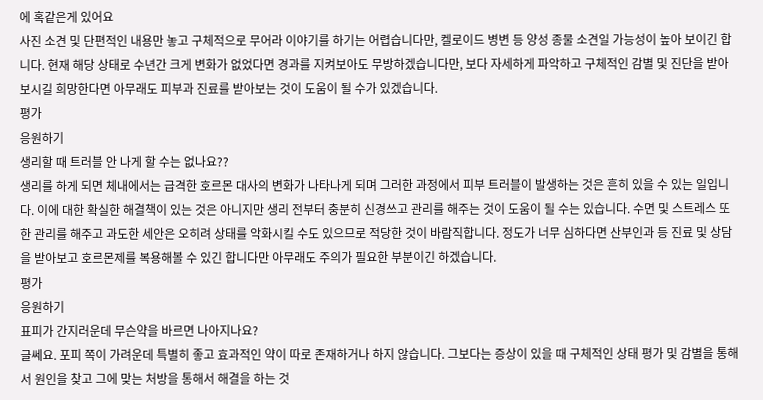에 혹같은게 있어요
사진 소견 및 단편적인 내용만 놓고 구체적으로 무어라 이야기를 하기는 어렵습니다만, 켈로이드 병변 등 양성 종물 소견일 가능성이 높아 보이긴 합니다. 현재 해당 상태로 수년간 크게 변화가 없었다면 경과를 지켜보아도 무방하겠습니다만, 보다 자세하게 파악하고 구체적인 감별 및 진단을 받아보시길 희망한다면 아무래도 피부과 진료를 받아보는 것이 도움이 될 수가 있겠습니다.
평가
응원하기
생리할 때 트러블 안 나게 할 수는 없나요??
생리를 하게 되면 체내에서는 급격한 호르몬 대사의 변화가 나타나게 되며 그러한 과정에서 피부 트러블이 발생하는 것은 흔히 있을 수 있는 일입니다. 이에 대한 확실한 해결책이 있는 것은 아니지만 생리 전부터 충분히 신경쓰고 관리를 해주는 것이 도움이 될 수는 있습니다. 수면 및 스트레스 또한 관리를 해주고 과도한 세안은 오히려 상태를 악화시킬 수도 있으므로 적당한 것이 바람직합니다. 정도가 너무 심하다면 산부인과 등 진료 및 상담을 받아보고 호르몬제를 복용해볼 수 있긴 합니다만 아무래도 주의가 필요한 부분이긴 하겠습니다.
평가
응원하기
표피가 간지러운데 무슨약을 바르면 나아지나요?
글쎄요. 포피 쪽이 가려운데 특별히 좋고 효과적인 약이 따로 존재하거나 하지 않습니다. 그보다는 증상이 있을 때 구체적인 상태 평가 및 감별을 통해서 원인을 찾고 그에 맞는 처방을 통해서 해결을 하는 것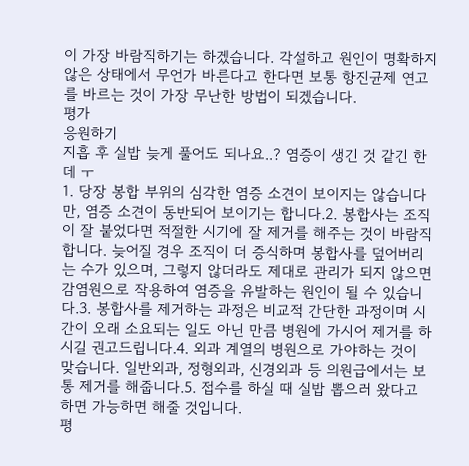이 가장 바람직하기는 하겠습니다. 각설하고 원인이 명확하지 않은 상태에서 무언가 바른다고 한다면 보통 항진균제 연고를 바르는 것이 가장 무난한 방법이 되겠습니다.
평가
응원하기
지흡 후 실밥 늦게 풀어도 되나요..? 염증이 생긴 것 같긴 한데 ㅜ
1. 당장 봉합 부위의 심각한 염증 소견이 보이지는 않습니다만, 염증 소견이 동반되어 보이기는 합니다.2. 봉합사는 조직이 잘 붙었다면 적절한 시기에 잘 제거를 해주는 것이 바람직합니다. 늦어질 경우 조직이 더 증식하며 봉합사를 덮어버리는 수가 있으며, 그렇지 않더라도 제대로 관리가 되지 않으면 감염원으로 작용하여 염증을 유발하는 원인이 될 수 있습니다.3. 봉합사를 제거하는 과정은 비교적 간단한 과정이며 시간이 오래 소요되는 일도 아닌 만큼 병원에 가시어 제거를 하시길 권고드립니다.4. 외과 계열의 병원으로 가야하는 것이 맞습니다. 일반외과, 정형외과, 신경외과 등 의원급에서는 보통 제거를 해줍니다.5. 접수를 하실 때 실밥 뽑으러 왔다고 하면 가능하면 해줄 것입니다.
평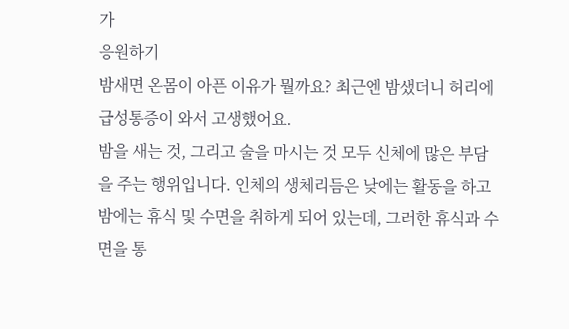가
응원하기
밤새면 온몸이 아픈 이유가 뭘까요? 최근엔 밤샜더니 허리에 급성통증이 와서 고생했어요.
밤을 새는 것, 그리고 술을 마시는 것 모두 신체에 많은 부담을 주는 행위입니다. 인체의 생체리듬은 낮에는 활동을 하고 밤에는 휴식 및 수면을 취하게 되어 있는데, 그러한 휴식과 수면을 통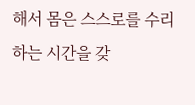해서 몸은 스스로를 수리하는 시간을 갖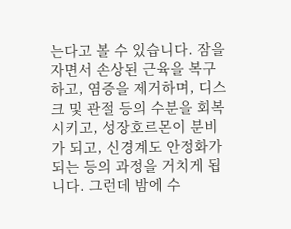는다고 볼 수 있습니다. 잠을 자면서 손상된 근육을 복구하고, 염증을 제거하며, 디스크 및 관절 등의 수분을 회복시키고, 성장호르몬이 분비가 되고, 신경계도 안정화가 되는 등의 과정을 거치게 됩니다. 그런데 밤에 수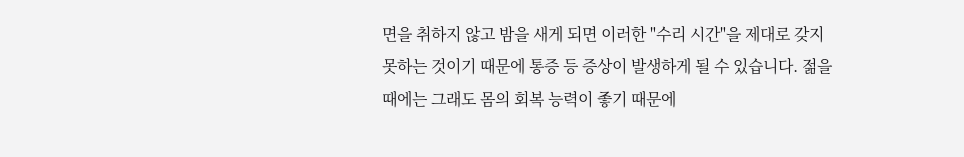면을 취하지 않고 밤을 새게 되면 이러한 "수리 시간"을 제대로 갖지 못하는 것이기 때문에 통증 등 증상이 발생하게 될 수 있습니다. 젊을 때에는 그래도 몸의 회복 능력이 좋기 때문에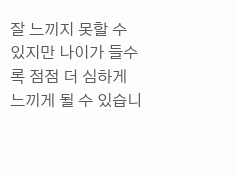잘 느끼지 못할 수 있지만 나이가 들수록 점점 더 심하게 느끼게 될 수 있습니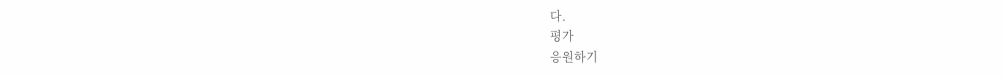다.
평가
응원하기